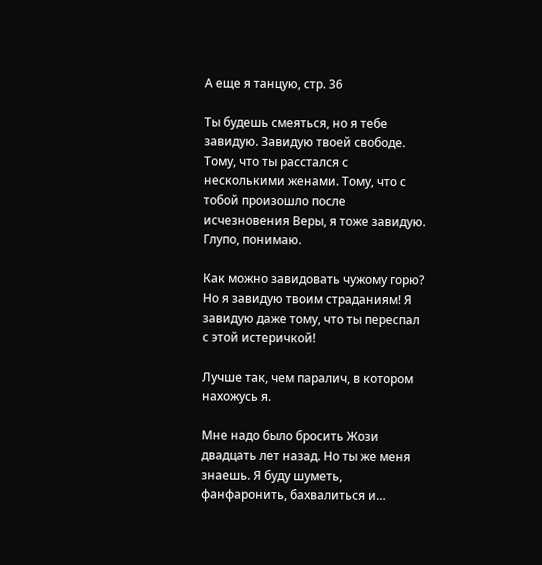А еще я танцую, стр. 36

Ты будешь смеяться, но я тебе завидую. Завидую твоей свободе. Тому, что ты расстался с несколькими женами. Тому, что с тобой произошло после исчезновения Веры, я тоже завидую. Глупо, понимаю.

Как можно завидовать чужому горю? Но я завидую твоим страданиям! Я завидую даже тому, что ты переспал с этой истеричкой!

Лучше так, чем паралич, в котором нахожусь я.

Мне надо было бросить Жози двадцать лет назад. Но ты же меня знаешь. Я буду шуметь, фанфаронить, бахвалиться и…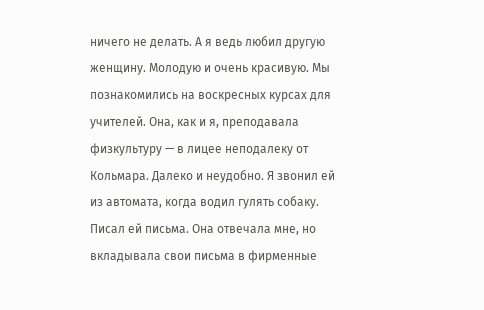ничего не делать. А я ведь любил другую женщину. Молодую и очень красивую. Мы познакомились на воскресных курсах для учителей. Она, как и я, преподавала физкультуру — в лицее неподалеку от Кольмара. Далеко и неудобно. Я звонил ей из автомата, когда водил гулять собаку. Писал ей письма. Она отвечала мне, но вкладывала свои письма в фирменные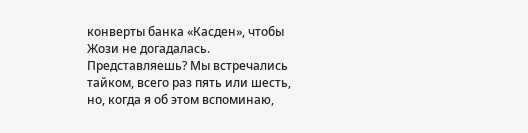конверты банка «Касден», чтобы Жози не догадалась. Представляешь? Мы встречались тайком, всего раз пять или шесть, но, когда я об этом вспоминаю,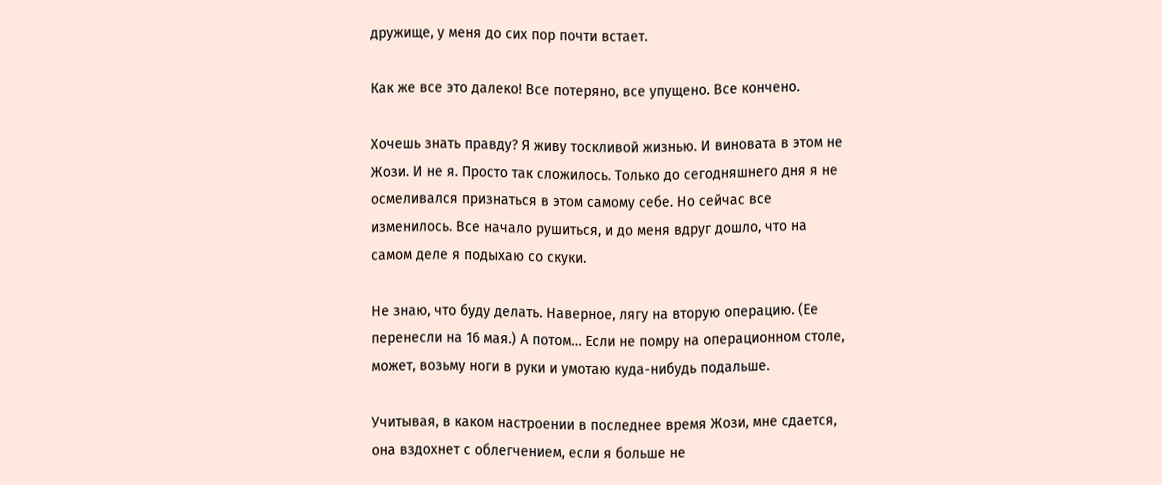дружище, у меня до сих пор почти встает.

Как же все это далеко! Все потеряно, все упущено. Все кончено.

Хочешь знать правду? Я живу тоскливой жизнью. И виновата в этом не Жози. И не я. Просто так сложилось. Только до сегодняшнего дня я не осмеливался признаться в этом самому себе. Но сейчас все изменилось. Все начало рушиться, и до меня вдруг дошло, что на самом деле я подыхаю со скуки.

Не знаю, что буду делать. Наверное, лягу на вторую операцию. (Ее перенесли на 16 мая.) А потом… Если не помру на операционном столе, может, возьму ноги в руки и умотаю куда-нибудь подальше.

Учитывая, в каком настроении в последнее время Жози, мне сдается, она вздохнет с облегчением, если я больше не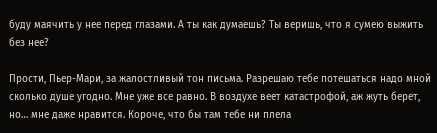буду маячить у нее перед глазами. А ты как думаешь? Ты веришь, что я сумею выжить без нее?

Прости, Пьер-Мари, за жалостливый тон письма. Разрешаю тебе потешаться надо мной сколько душе угодно. Мне уже все равно. В воздухе веет катастрофой, аж жуть берет, но… мне даже нравится. Короче, что бы там тебе ни плела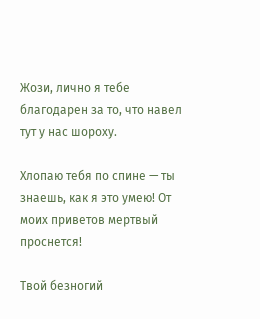Жози, лично я тебе благодарен за то, что навел тут у нас шороху.

Хлопаю тебя по спине — ты знаешь, как я это умею! От моих приветов мертвый проснется!

Твой безногий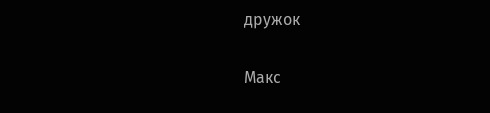дружок

Макс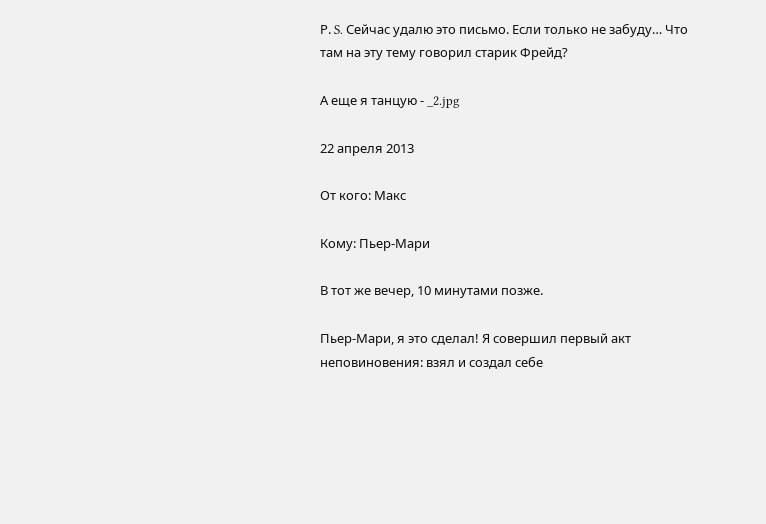Р. S. Сейчас удалю это письмо. Если только не забуду… Что там на эту тему говорил старик Фрейд?

А еще я танцую - _2.jpg

22 апреля 2013

От кого: Макс

Кому: Пьер-Мари

В тот же вечер, 10 минутами позже.

Пьер-Мари, я это сделал! Я совершил первый акт неповиновения: взял и создал себе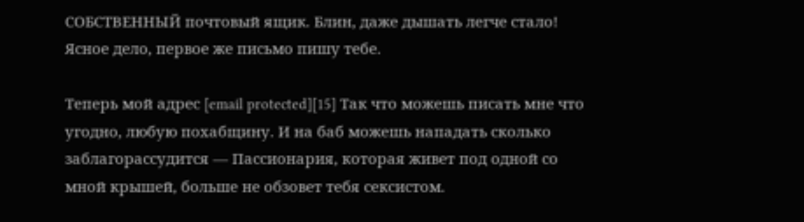СОБСТВЕННЫЙ почтовый ящик. Блин, даже дышать легче стало! Ясное дело, первое же письмо пишу тебе.

Теперь мой адрес [email protected][15] Так что можешь писать мне что угодно, любую похабщину. И на баб можешь нападать сколько заблагорассудится — Пассионария, которая живет под одной со мной крышей, больше не обзовет тебя сексистом.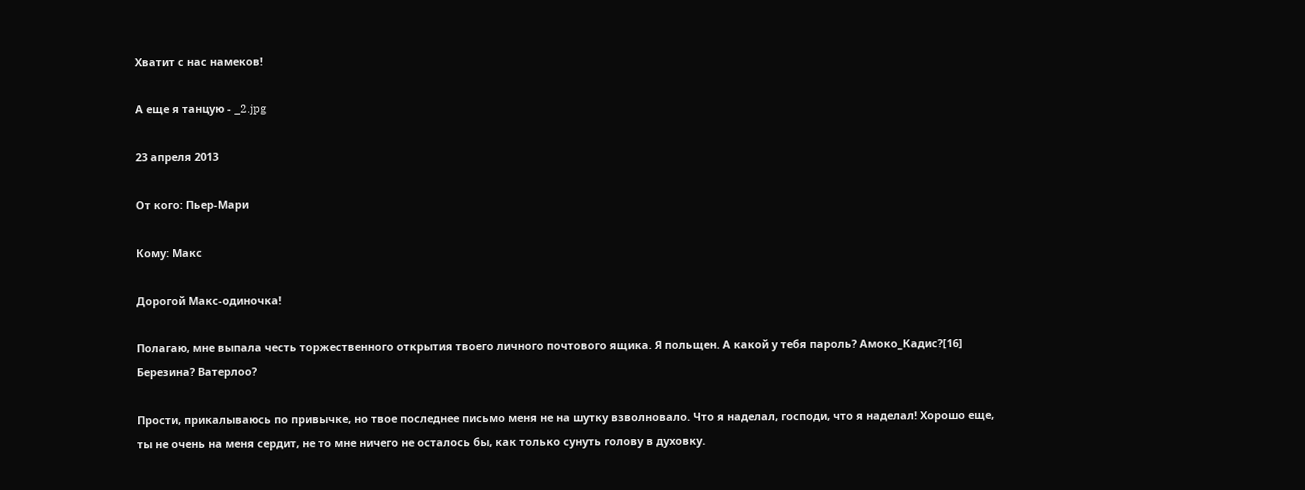Хватит с нас намеков!

А еще я танцую - _2.jpg

23 апреля 2013

От кого: Пьер-Мари

Кому: Макс

Дорогой Макс-одиночка!

Полагаю, мне выпала честь торжественного открытия твоего личного почтового ящика. Я польщен. А какой у тебя пароль? Амоко_Кадис?[16] Березина? Ватерлоо?

Прости, прикалываюсь по привычке, но твое последнее письмо меня не на шутку взволновало. Что я наделал, господи, что я наделал! Хорошо еще, ты не очень на меня сердит, не то мне ничего не осталось бы, как только сунуть голову в духовку.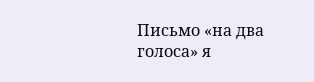Письмо «на два голоса» я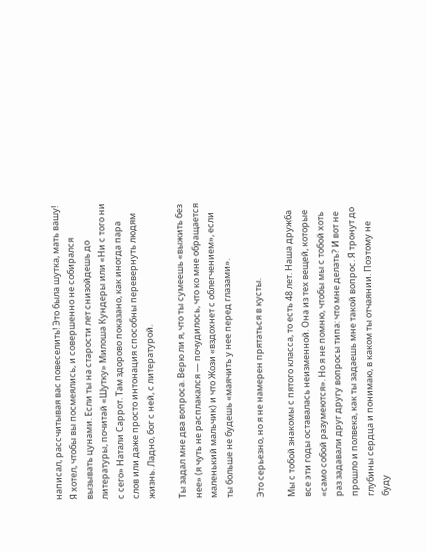написал, рассчитывая вас повеселить! Это была шутка, мать вашу! Я хотел, чтобы вы посмеялись, и совершенно не собирался вызывать цунами. Если ты на старости лет снизойдешь до литературы, почитай «Шутку» Милоша Кундеры или «Ни с того ни с сего» Натали Саррот. Там здорово показано, как иногда пара слов или даже просто интонация способны перевернуть людям жизнь. Ладно, бог с ней, с литературой.

Ты задал мне два вопроса. Верю ли я, что ты сумеешь «выжить без нее» (я чуть не расплакался — почудилось, что ко мне обращается маленький мальчик) и что Жози «вздохнет с облегчением», если ты больше не будешь «маячить у нее перед глазами».

Это серьезно, но я не намерен прятаться в кусты.

Мы с тобой знакомы с пятого класса, то есть 48 лет. Наша дружба все эти годы оставалась неизменной. Она из тех вещей, которые «само собой разумеются». Но я не помню, чтобы мы с тобой хоть раз задавали друг другу вопросы типа: что мне делать? И вот не прошло и полвека, как ты задаешь мне такой вопрос. Я тронут до глубины сердца и понимаю, в каком ты отчаянии. Поэтому не буду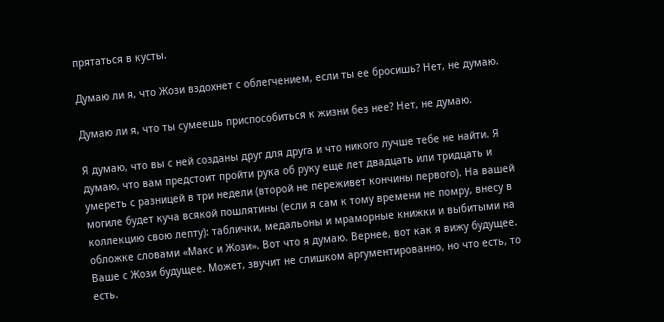прятаться в кусты.

Думаю ли я, что Жози вздохнет с облегчением, если ты ее бросишь? Нет, не думаю.

Думаю ли я, что ты сумеешь приспособиться к жизни без нее? Нет, не думаю.

Я думаю, что вы с ней созданы друг для друга и что никого лучше тебе не найти. Я думаю, что вам предстоит пройти рука об руку еще лет двадцать или тридцать и умереть с разницей в три недели (второй не переживет кончины первого). На вашей могиле будет куча всякой пошлятины (если я сам к тому времени не помру, внесу в коллекцию свою лепту): таблички, медальоны и мраморные книжки и выбитыми на обложке словами «Макс и Жози». Вот что я думаю. Вернее, вот как я вижу будущее. Ваше с Жози будущее. Может, звучит не слишком аргументированно, но что есть, то есть.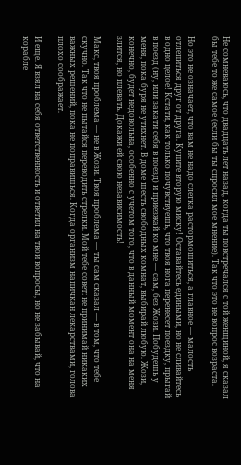Не сомневаюсь, что двадцать лет назад, когда ты повстречался с той женщиной, я сказал бы тебе то же самое (если бы ты спросил мое мнение). Так что это не вопрос возраста.

Но это не означает, что вам не надо слегка растормошиться, а главное — малость отлепиться друг от друга. Купите вторую миску! Оставайтесь едиными, но не сливайтесь в одно целое! Кстати, как только почувствуешь, что твоя нога перенесет поездку, прыгай в поезд (ну, или закати себя в поезд) и приезжай ко мне — сам, без Жози. Побудешь у меня, пока буря не утихнет. В доме шесть свободных комнат, выбирай любую. Жози, конечно, будет недовольна, особенно с учетом того, что в данный момент она на меня злится, но плевать. Докажи ей свою независимость!

Макс, твоя проблема — не в Жози. Твоя проблема — ты сам сказал — в том, что тебе скучно. Так что не пытайся переводить стрелки. Мой тебе совет: не принимай никаких важных решений, пока не поправишься. Когда организм напичкан лекарствами, голова плохо соображает.

И еще. Я взял на себя ответственность и ответил на твои вопросы, но не забывай, что на корабле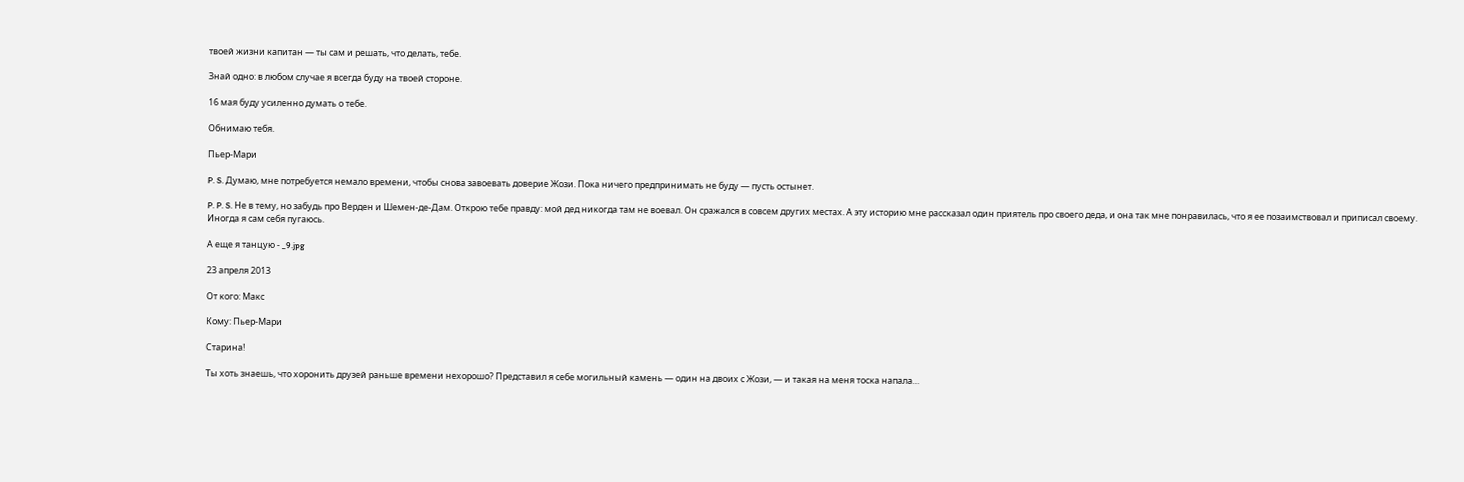твоей жизни капитан — ты сам и решать, что делать, тебе.

Знай одно: в любом случае я всегда буду на твоей стороне.

16 мая буду усиленно думать о тебе.

Обнимаю тебя.

Пьер-Мари

P. S. Думаю, мне потребуется немало времени, чтобы снова завоевать доверие Жози. Пока ничего предпринимать не буду — пусть остынет.

P. P. S. Не в тему, но забудь про Верден и Шемен-де-Дам. Открою тебе правду: мой дед никогда там не воевал. Он сражался в совсем других местах. А эту историю мне рассказал один приятель про своего деда, и она так мне понравилась, что я ее позаимствовал и приписал своему. Иногда я сам себя пугаюсь.

А еще я танцую - _9.jpg

23 апреля 2013

От кого: Макс

Кому: Пьер-Мари

Старина!

Ты хоть знаешь, что хоронить друзей раньше времени нехорошо? Представил я себе могильный камень — один на двоих с Жози, — и такая на меня тоска напала…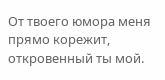От твоего юмора меня прямо корежит, откровенный ты мой.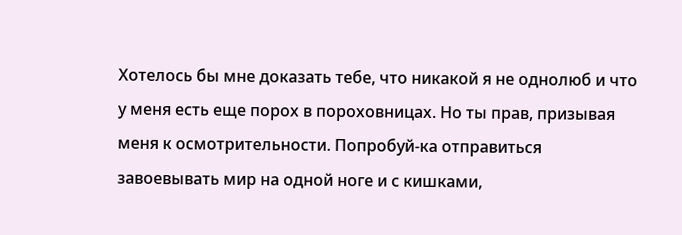Хотелось бы мне доказать тебе, что никакой я не однолюб и что у меня есть еще порох в пороховницах. Но ты прав, призывая меня к осмотрительности. Попробуй-ка отправиться завоевывать мир на одной ноге и с кишками,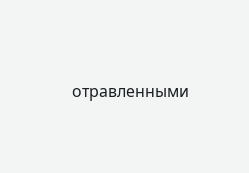отравленными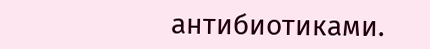антибиотиками.